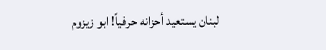لبنان يستعيد أحزانه حرفياً! ابو زيزوم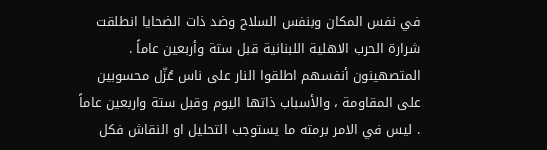في نفس المكان وبنفس السلاح وضد ذات الضحايا انطلقت شرارة الحرب الاهلية اللبنانية قبل ستة وأربعين عاماً . المتصهينون أنفسهم اطلقوا النار على ناس عُزّل محسوبين على المقاومة ، والأسباب ذاتها اليوم وقبل ستة واربعين عاماً . ليس في الامر برمته ما يستوجب التحليل او النقاش فكل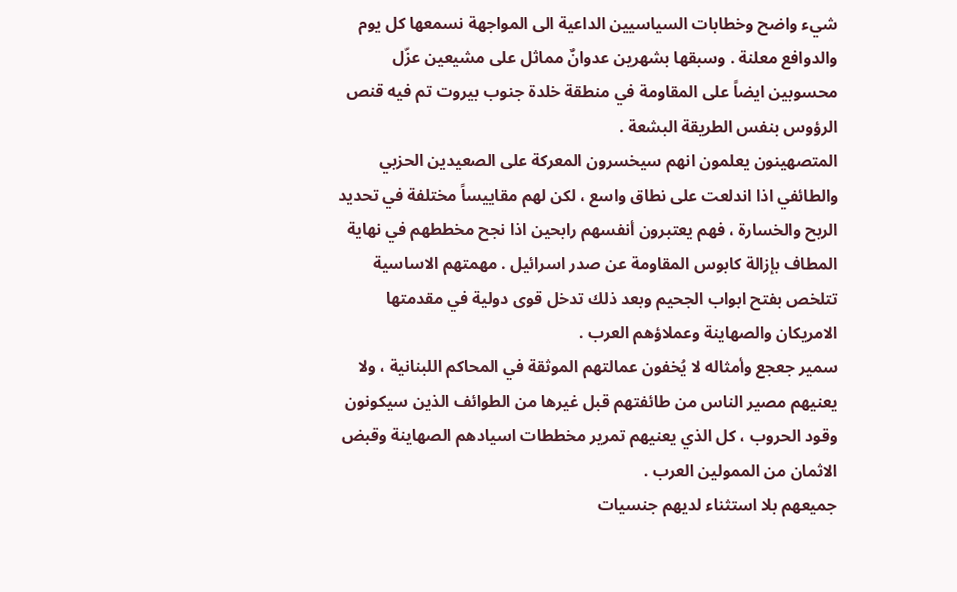شيء واضح وخطابات السياسيين الداعية الى المواجهة نسمعها كل يوم والدوافع معلنة . وسبقها بشهرين عدوانٌ مماثل على مشيعين عزّل محسوبين ايضاً على المقاومة في منطقة خلدة جنوب بيروت تم فيه قنص الرؤوس بنفس الطريقة البشعة .
المتصهينون يعلمون انهم سيخسرون المعركة على الصعيدين الحزبي والطائفي اذا اندلعت على نطاق واسع ، لكن لهم مقاييساً مختلفة في تحديد الربح والخسارة ، فهم يعتبرون أنفسهم رابحين اذا نجح مخططهم في نهاية المطاف بإزالة كابوس المقاومة عن صدر اسرائيل . مهمتهم الاساسية تتلخص بفتح ابواب الجحيم وبعد ذلك تدخل قوى دولية في مقدمتها الامريكان والصهاينة وعملاؤهم العرب .
سمير جعجع وأمثاله لا يُخفون عمالتهم الموثقة في المحاكم اللبنانية ، ولا يعنيهم مصير الناس من طائفتهم قبل غيرها من الطوائف الذين سيكونون وقود الحروب ، كل الذي يعنيهم تمرير مخططات اسيادهم الصهاينة وقبض الاثمان من الممولين العرب .
جميعهم بلا استثناء لديهم جنسيات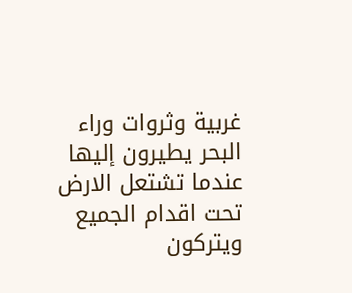غربية وثروات وراء البحر يطيرون إليها عندما تشتعل الارض تحت اقدام الجميع ويتركون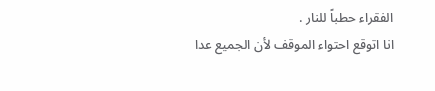الفقراء حطباً للنار .
انا اتوقع احتواء الموقف لأن الجميع عدا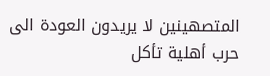المتصهينين لا يريدون العودة الى حرب أهلية تأكل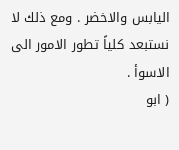اليابس والاخضر . ومع ذلك لا نستبعد كلياً تطور الامور الى الاسوأ .
( ابو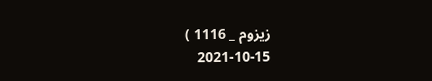زيزوم _ 1116 )
2021-10-15